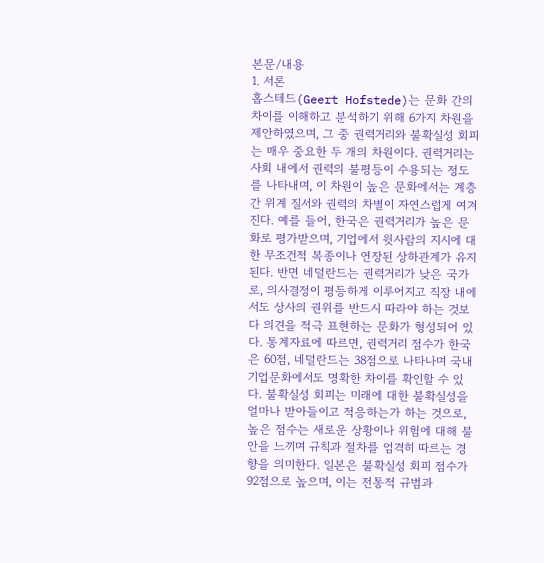본문/내용
1. 서론
홉스테드(Geert Hofstede)는 문화 간의 차이를 이해하고 분석하기 위해 6가지 차원을 제안하였으며, 그 중 권력거리와 불확실성 회피는 매우 중요한 두 개의 차원이다. 권력거리는 사회 내에서 권력의 불평등이 수용되는 정도를 나타내며, 이 차원이 높은 문화에서는 계층 간 위계 질서와 권력의 차별이 자연스럽게 여겨진다. 예를 들어, 한국은 권력거리가 높은 문화로 평가받으며, 기업에서 윗사람의 지시에 대한 무조건적 복종이나 연장된 상하관계가 유지된다. 반면 네덜란드는 권력거리가 낮은 국가로, 의사결정이 평등하게 이루어지고 직장 내에서도 상사의 권위를 반드시 따라야 하는 것보다 의견을 적극 표현하는 문화가 형성되어 있다. 통계자료에 따르면, 권력거리 점수가 한국은 60점, 네덜란드는 38점으로 나타나며 국내 기업문화에서도 명확한 차이를 확인할 수 있다. 불확실성 회피는 미래에 대한 불확실성을 얼마나 받아들이고 적응하는가 하는 것으로, 높은 점수는 새로운 상황이나 위험에 대해 불안을 느끼며 규칙과 절차를 엄격히 따르는 경향을 의미한다. 일본은 불확실성 회피 점수가 92점으로 높으며, 이는 전통적 규범과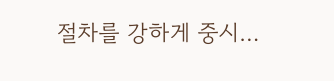절차를 강하게 중시…